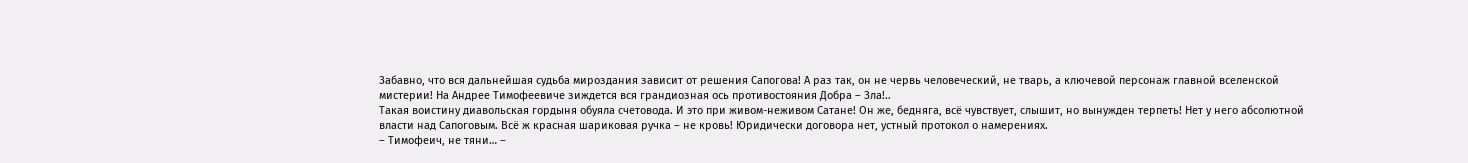Забавно, что вся дальнейшая судьба мироздания зависит от решения Сапогова! А раз так, он не червь человеческий, не тварь, а ключевой персонаж главной вселенской мистерии! На Андрее Тимофеевиче зиждется вся грандиозная ось противостояния Добра – Зла!..
Такая воистину диавольская гордыня обуяла счетовода. И это при живом-неживом Сатане! Он же, бедняга, всё чувствует, слышит, но вынужден терпеть! Нет у него абсолютной власти над Сапоговым. Всё ж красная шариковая ручка – не кровь! Юридически договора нет, устный протокол о намерениях.
– Тимофеич, не тяни… –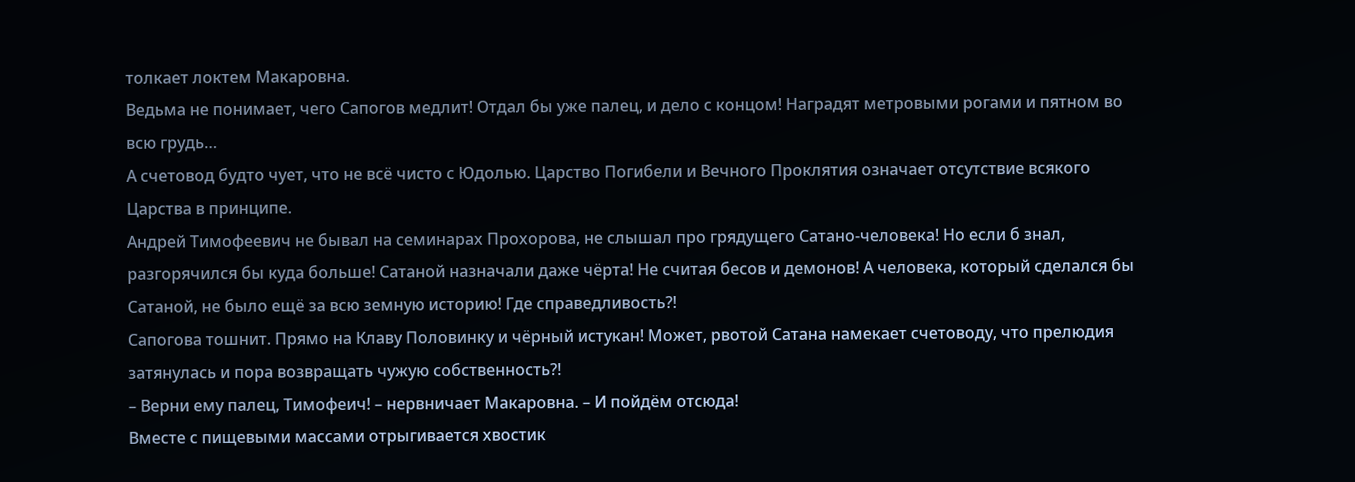толкает локтем Макаровна.
Ведьма не понимает, чего Сапогов медлит! Отдал бы уже палец, и дело с концом! Наградят метровыми рогами и пятном во всю грудь…
А счетовод будто чует, что не всё чисто с Юдолью. Царство Погибели и Вечного Проклятия означает отсутствие всякого Царства в принципе.
Андрей Тимофеевич не бывал на семинарах Прохорова, не слышал про грядущего Сатано-человека! Но если б знал, разгорячился бы куда больше! Сатаной назначали даже чёрта! Не считая бесов и демонов! А человека, который сделался бы Сатаной, не было ещё за всю земную историю! Где справедливость?!
Сапогова тошнит. Прямо на Клаву Половинку и чёрный истукан! Может, рвотой Сатана намекает счетоводу, что прелюдия затянулась и пора возвращать чужую собственность?!
– Верни ему палец, Тимофеич! – нервничает Макаровна. – И пойдём отсюда!
Вместе с пищевыми массами отрыгивается хвостик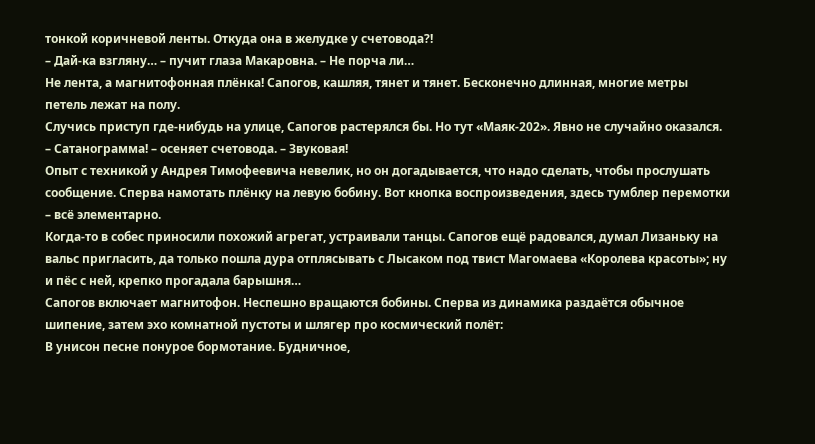тонкой коричневой ленты. Откуда она в желудке у счетовода?!
– Дай-ка взгляну… – пучит глаза Макаровна. – Не порча ли…
Не лента, а магнитофонная плёнка! Сапогов, кашляя, тянет и тянет. Бесконечно длинная, многие метры петель лежат на полу.
Случись приступ где-нибудь на улице, Сапогов растерялся бы. Но тут «Маяк-202». Явно не случайно оказался.
– Сатанограмма! – осеняет счетовода. – Звуковая!
Опыт с техникой у Андрея Тимофеевича невелик, но он догадывается, что надо сделать, чтобы прослушать сообщение. Сперва намотать плёнку на левую бобину. Вот кнопка воспроизведения, здесь тумблер перемотки – всё элементарно.
Когда-то в собес приносили похожий агрегат, устраивали танцы. Сапогов ещё радовался, думал Лизаньку на вальс пригласить, да только пошла дура отплясывать с Лысаком под твист Магомаева «Королева красоты»; ну и пёс с ней, крепко прогадала барышня…
Сапогов включает магнитофон. Неспешно вращаются бобины. Сперва из динамика раздаётся обычное шипение, затем эхо комнатной пустоты и шлягер про космический полёт:
В унисон песне понурое бормотание. Будничное,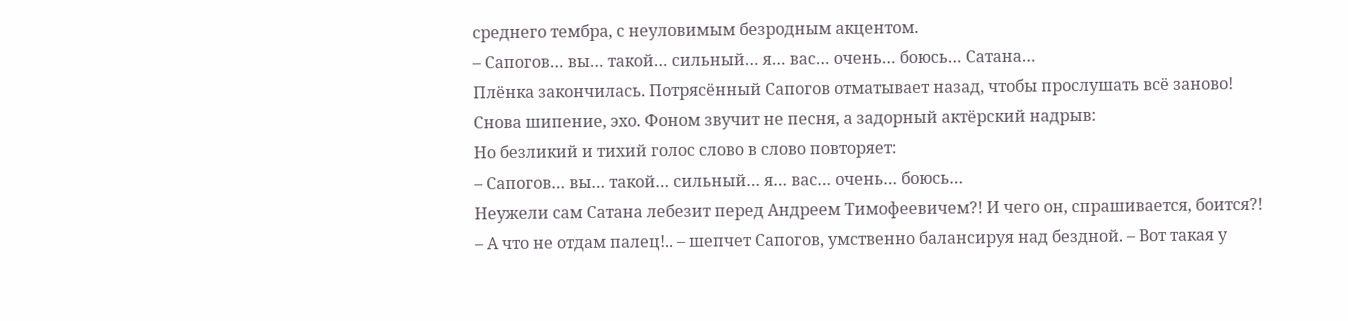среднего тембра, с неуловимым безродным акцентом.
– Сапогов… вы… такой… сильный… я… вас… очень… боюсь… Сатана…
Плёнка закончилась. Потрясённый Сапогов отматывает назад, чтобы прослушать всё заново!
Снова шипение, эхо. Фоном звучит не песня, а задорный актёрский надрыв:
Но безликий и тихий голос слово в слово повторяет:
– Сапогов… вы… такой… сильный… я… вас… очень… боюсь…
Неужели сам Сатана лебезит перед Андреем Тимофеевичем?! И чего он, спрашивается, боится?!
– А что не отдам палец!.. – шепчет Сапогов, умственно балансируя над бездной. – Вот такая у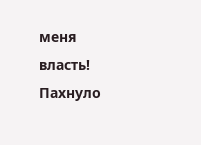меня власть!
Пахнуло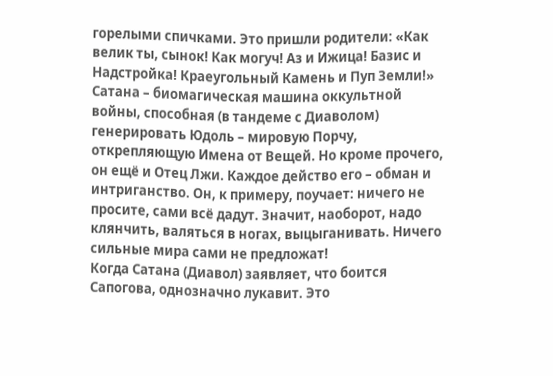горелыми спичками. Это пришли родители: «Как велик ты, сынок! Как могуч! Аз и Ижица! Базис и Надстройка! Краеугольный Камень и Пуп Земли!»
Сатана – биомагическая машина оккультной войны, способная (в тандеме с Диаволом) генерировать Юдоль – мировую Порчу, открепляющую Имена от Вещей. Но кроме прочего, он ещё и Отец Лжи. Каждое действо его – обман и интриганство. Он, к примеру, поучает: ничего не просите, сами всё дадут. Значит, наоборот, надо клянчить, валяться в ногах, выцыганивать. Ничего сильные мира сами не предложат!
Когда Сатана (Диавол) заявляет, что боится Сапогова, однозначно лукавит. Это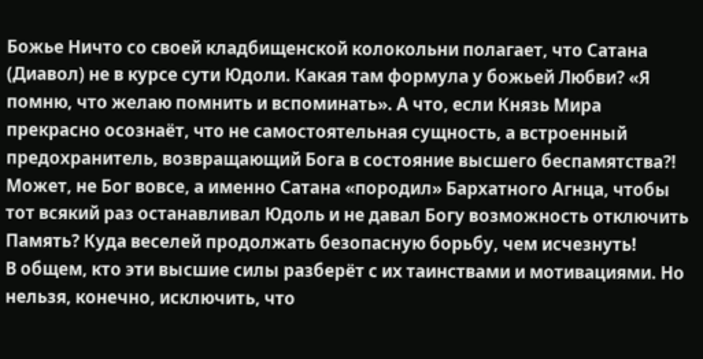Божье Ничто со своей кладбищенской колокольни полагает, что Сатана (Диавол) не в курсе сути Юдоли. Какая там формула у божьей Любви? «Я помню, что желаю помнить и вспоминать». А что, если Князь Мира прекрасно осознаёт, что не самостоятельная сущность, а встроенный предохранитель, возвращающий Бога в состояние высшего беспамятства?! Может, не Бог вовсе, а именно Сатана «породил» Бархатного Агнца, чтобы тот всякий раз останавливал Юдоль и не давал Богу возможность отключить Память? Куда веселей продолжать безопасную борьбу, чем исчезнуть!
В общем, кто эти высшие силы разберёт с их таинствами и мотивациями. Но нельзя, конечно, исключить, что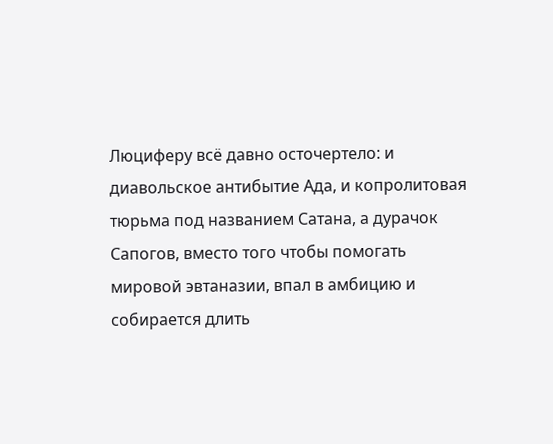Люциферу всё давно осточертело: и диавольское антибытие Ада, и копролитовая тюрьма под названием Сатана, а дурачок Сапогов, вместо того чтобы помогать мировой эвтаназии, впал в амбицию и собирается длить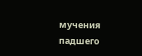мучения падшего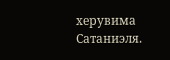херувима Сатаниэля.